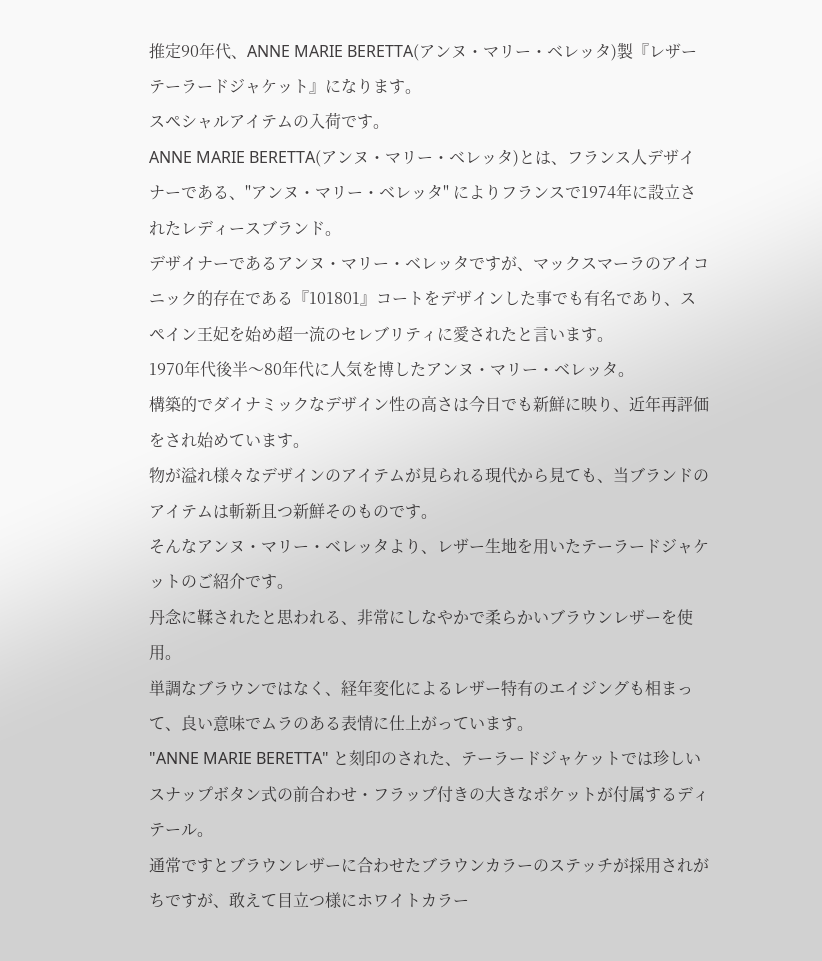推定90年代、ANNE MARIE BERETTA(アンヌ・マリー・ベレッタ)製『レザーテーラードジャケット』になります。
スペシャルアイテムの入荷です。
ANNE MARIE BERETTA(アンヌ・マリー・ベレッタ)とは、フランス人デザイナーである、"アンヌ・マリー・ベレッタ" によりフランスで1974年に設立されたレディースブランド。
デザイナーであるアンヌ・マリー・ベレッタですが、マックスマーラのアイコニック的存在である『101801』コートをデザインした事でも有名であり、スペイン王妃を始め超一流のセレブリティに愛されたと言います。
1970年代後半〜80年代に人気を博したアンヌ・マリー・ベレッタ。
構築的でダイナミックなデザイン性の高さは今日でも新鮮に映り、近年再評価をされ始めています。
物が溢れ様々なデザインのアイテムが見られる現代から見ても、当ブランドのアイテムは斬新且つ新鮮そのものです。
そんなアンヌ・マリー・ベレッタより、レザー生地を用いたテーラードジャケットのご紹介です。
丹念に鞣されたと思われる、非常にしなやかで柔らかいブラウンレザーを使用。
単調なブラウンではなく、経年変化によるレザー特有のエイジングも相まって、良い意味でムラのある表情に仕上がっています。
"ANNE MARIE BERETTA" と刻印のされた、テーラードジャケットでは珍しいスナップボタン式の前合わせ・フラップ付きの大きなポケットが付属するディテール。
通常ですとブラウンレザーに合わせたブラウンカラーのステッチが採用されがちですが、敢えて目立つ様にホワイトカラー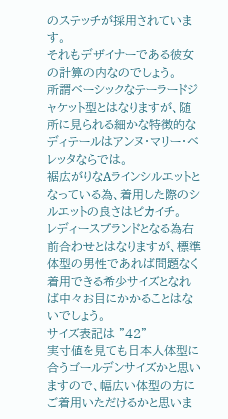のステッチが採用されています。
それもデザイナーである彼女の計算の内なのでしょう。
所謂ベーシックなテーラードジャケット型とはなりますが、随所に見られる細かな特徴的なディテールはアンヌ・マリー・ベレッタならでは。
裾広がりなAラインシルエットとなっている為、着用した際のシルエットの良さはピカイチ。
レディースブランドとなる為右前合わせとはなりますが、標準体型の男性であれば問題なく着用できる希少サイズとなれば中々お目にかかることはないでしょう。
サイズ表記は "42"
実寸値を見ても日本人体型に合うゴールデンサイズかと思いますので、幅広い体型の方にご着用いただけるかと思いま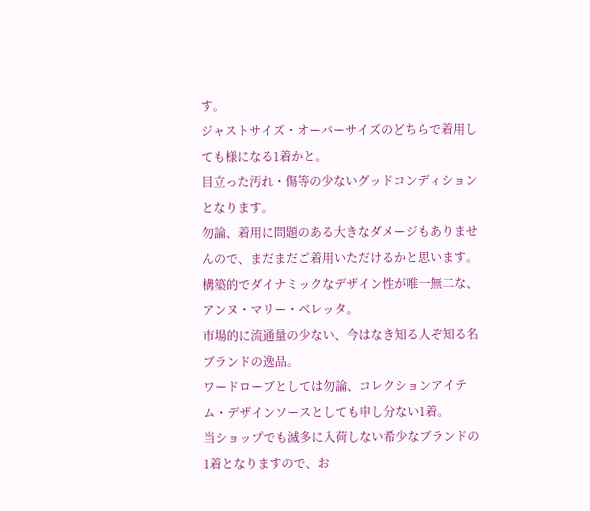す。
ジャストサイズ・オーバーサイズのどちらで着用しても様になる1着かと。
目立った汚れ・傷等の少ないグッドコンディションとなります。
勿論、着用に問題のある大きなダメージもありませんので、まだまだご着用いただけるかと思います。
構築的でダイナミックなデザイン性が唯一無二な、アンヌ・マリー・ベレッタ。
市場的に流通量の少ない、今はなき知る人ぞ知る名ブランドの逸品。
ワードローブとしては勿論、コレクションアイテム・デザインソースとしても申し分ない1着。
当ショップでも滅多に入荷しない希少なブランドの1着となりますので、お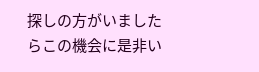探しの方がいましたらこの機会に是非い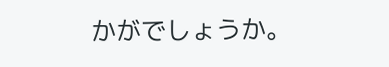かがでしょうか。